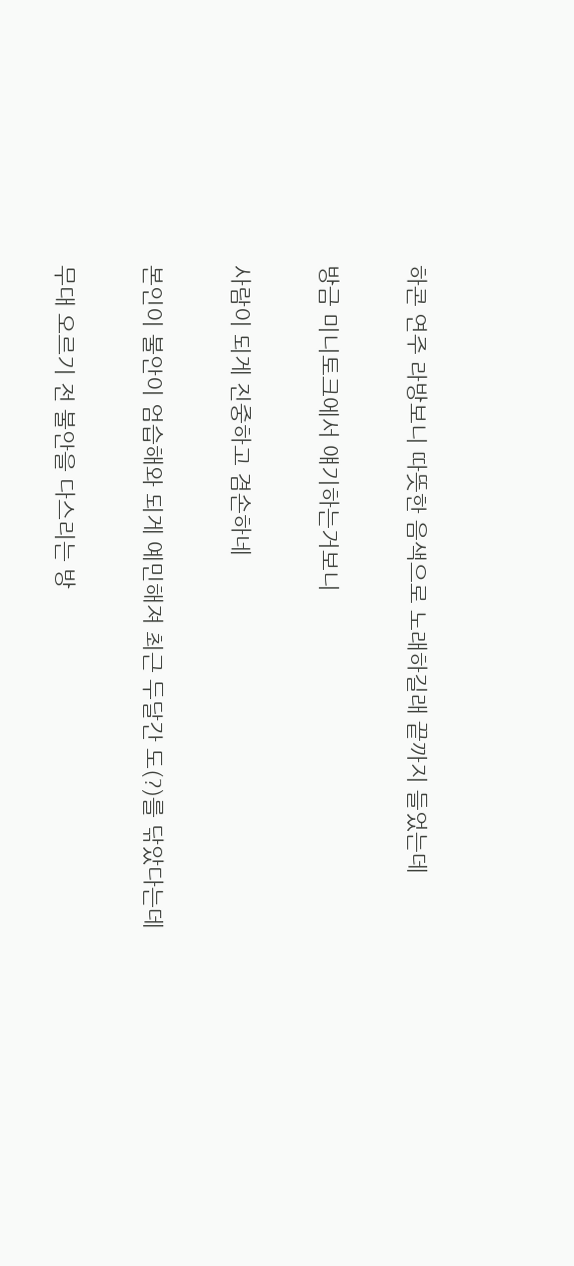하콘 연주 라방보니 따뜻한 음색으로 노래하길래 끝까지 들었는데

방금 미니토크에서 얘기하는거보니

사람이 되게 진중하고 겸손하네

본인이 불안이 엄습해와 되게 예민해져 최근 두달간 도(?)를 닦았다는데

무대 오르기 전 불안을 다스리는 방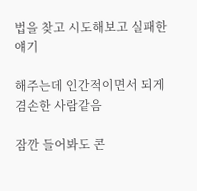법을 찾고 시도해보고 실패한 얘기

해주는데 인간적이면서 되게 겸손한 사람같음

잠깐 들어봐도 콘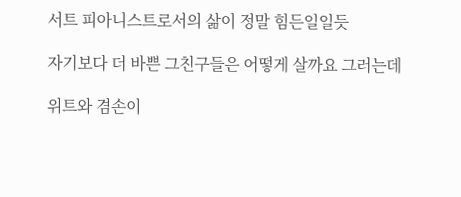서트 피아니스트로서의 삶이 정말 힘든일일듯

자기보다 더 바쁜 그친구들은 어떻게 살까요 그러는데

위트와 겸손이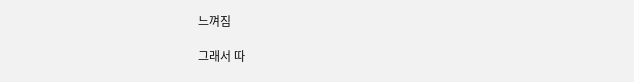느껴짐

그래서 따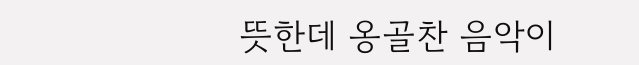뜻한데 옹골찬 음악이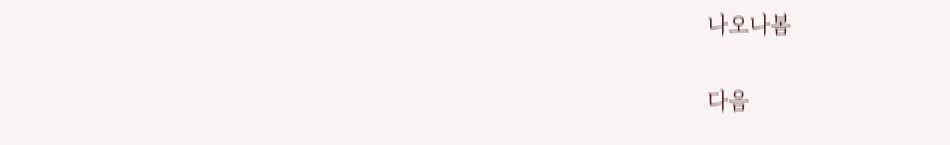나오나봄

다음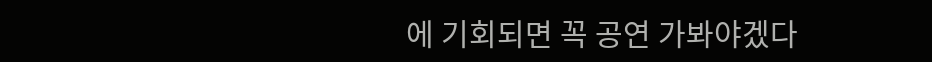에 기회되면 꼭 공연 가봐야겠다